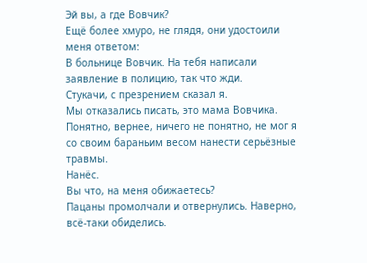Эй вы, а где Вовчик?
Ещё более хмуро, не глядя, они удостоили меня ответом:
В больнице Вовчик. На тебя написали заявление в полицию, так что жди.
Стукачи, с презрением сказал я.
Мы отказались писать, это мама Вовчика.
Понятно, вернее, ничего не понятно, не мог я со своим бараньим весом нанести серьёзные травмы.
Нанёс.
Вы что, на меня обижаетесь?
Пацаны промолчали и отвернулись. Наверно, всё-таки обиделись.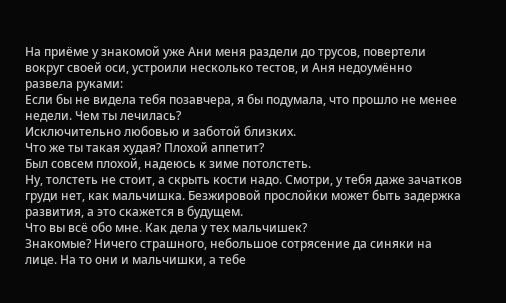На приёме у знакомой уже Ани меня раздели до трусов, повертели вокруг своей оси, устроили несколько тестов, и Аня недоумённо развела руками:
Если бы не видела тебя позавчера, я бы подумала, что прошло не менее недели. Чем ты лечилась?
Исключительно любовью и заботой близких.
Что же ты такая худая? Плохой аппетит?
Был совсем плохой, надеюсь к зиме потолстеть.
Ну, толстеть не стоит, а скрыть кости надо. Смотри, у тебя даже зачатков груди нет, как мальчишка. Безжировой прослойки может быть задержка развития, а это скажется в будущем.
Что вы всё обо мне. Как дела у тех мальчишек?
Знакомые? Ничего страшного, небольшое сотрясение да синяки на лице. На то они и мальчишки, а тебе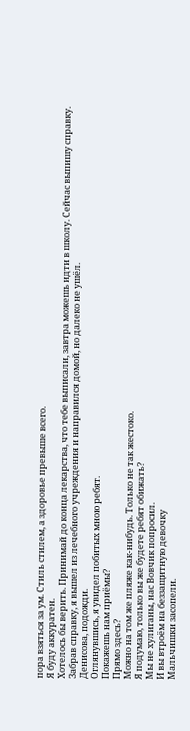пора взяться за ум. Стиль стилем, а здоровье превыше всего.
Я буду аккуратен.
Хотелось бы верить. Принимай до конца лекарства, что тебе выписали, завтра можешь идти в школу. Сейчас выпишу справку.
Забрав справку, я вышел из лечебного учреждения и направился домой, но далеко не ушёл.
Денисова, подожди.
Оглянувшись, я увидел побитых мною ребят.
Покажешь нам приёмы?
Прямо здесь?
Можно на том же пляже как-нибудь. Только не так жестоко.
Я подумаю, только вы же будете ребят обижать?
Мы не хулиганы, нас Вовчик попросил.
И вы втроём на беззащитную девочку
Мальчишки засопели.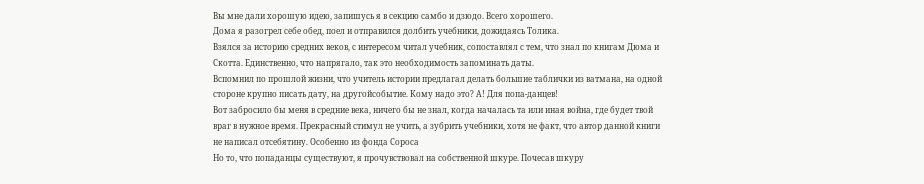Вы мне дали хорошую идею, запишусь я в секцию самбо и дзюдо. Всего хорошего.
Дома я разогрел себе обед, поел и отправился долбить учебники, дожидаясь Толика.
Взялся за историю средних веков, с интересом читал учебник, сопоставлял с тем, что знал по книгам Дюма и Скотта. Единственно, что напрягало, так это необходимость запоминать даты.
Вспомнил по прошлой жизни, что учитель истории предлагал делать большие таблички из ватмана, на одной стороне крупно писать дату, на другойсобытие. Кому надо это? А! Для попа-данцев!
Вот забросило бы меня в средние века, ничего бы не знал, когда началась та или иная война, где будет твой враг в нужное время. Прекрасный стимул не учить, а зубрить учебники, хотя не факт, что автор данной книги не написал отсебятину. Особенно из фонда Сороса
Но то, что попаданцы существуют, я прочувствовал на собственной шкуре. Почесав шкуру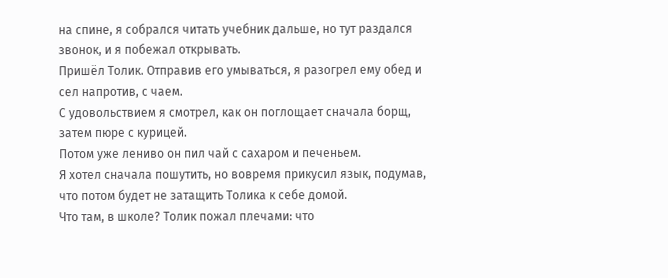на спине, я собрался читать учебник дальше, но тут раздался звонок, и я побежал открывать.
Пришёл Толик. Отправив его умываться, я разогрел ему обед и сел напротив, с чаем.
С удовольствием я смотрел, как он поглощает сначала борщ, затем пюре с курицей.
Потом уже лениво он пил чай с сахаром и печеньем.
Я хотел сначала пошутить, но вовремя прикусил язык, подумав, что потом будет не затащить Толика к себе домой.
Что там, в школе? Толик пожал плечами: что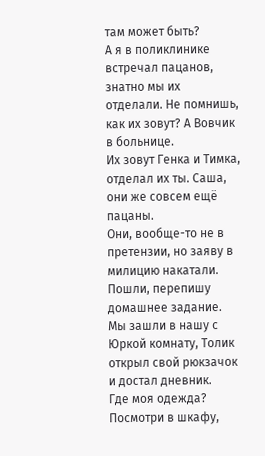там может быть?
А я в поликлинике встречал пацанов, знатно мы их отделали. Не помнишь, как их зовут? А Вовчик в больнице.
Их зовут Генка и Тимка, отделал их ты. Саша, они же совсем ещё пацаны.
Они, вообще-то не в претензии, но заяву в милицию накатали. Пошли, перепишу домашнее задание.
Мы зашли в нашу с Юркой комнату, Толик открыл свой рюкзачок и достал дневник.
Где моя одежда?
Посмотри в шкафу,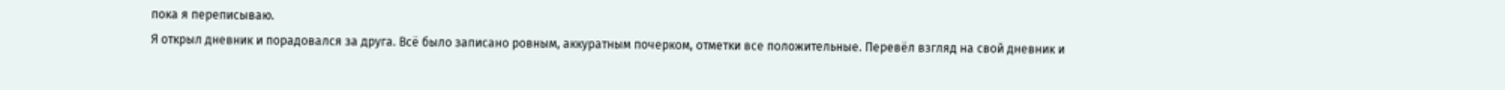пока я переписываю.
Я открыл дневник и порадовался за друга. Всё было записано ровным, аккуратным почерком, отметки все положительные. Перевёл взгляд на свой дневник и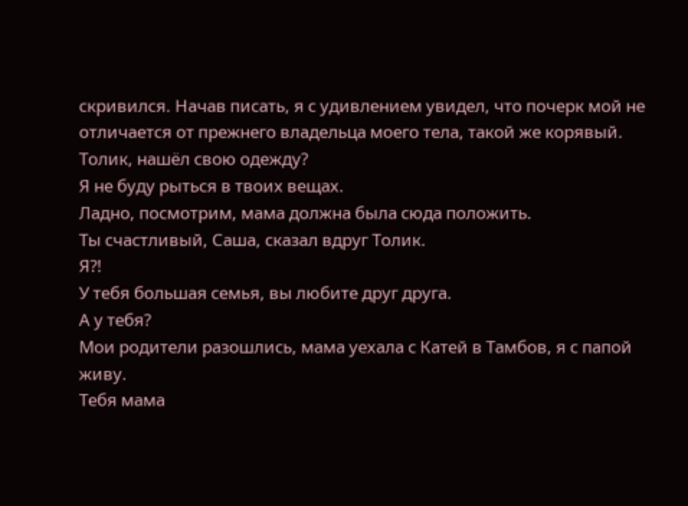скривился. Начав писать, я с удивлением увидел, что почерк мой не отличается от прежнего владельца моего тела, такой же корявый.
Толик, нашёл свою одежду?
Я не буду рыться в твоих вещах.
Ладно, посмотрим, мама должна была сюда положить.
Ты счастливый, Саша, сказал вдруг Толик.
Я?!
У тебя большая семья, вы любите друг друга.
А у тебя?
Мои родители разошлись, мама уехала с Катей в Тамбов, я с папой живу.
Тебя мама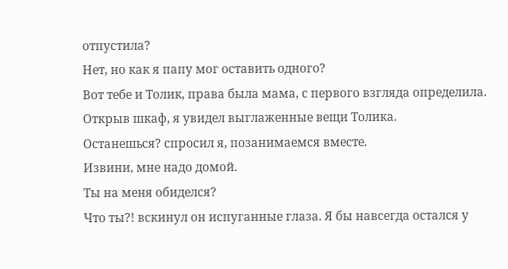отпустила?
Нет, но как я папу мог оставить одного?
Вот тебе и Толик, права была мама, с первого взгляда определила.
Открыв шкаф, я увидел выглаженные вещи Толика.
Останешься? спросил я, позанимаемся вместе.
Извини, мне надо домой.
Ты на меня обиделся?
Что ты?! вскинул он испуганные глаза. Я бы навсегда остался у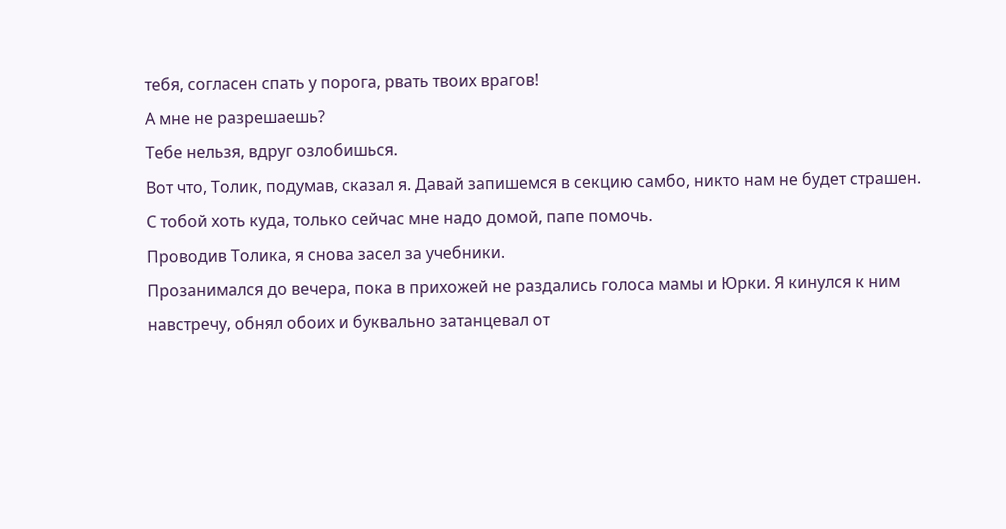тебя, согласен спать у порога, рвать твоих врагов!
А мне не разрешаешь?
Тебе нельзя, вдруг озлобишься.
Вот что, Толик, подумав, сказал я. Давай запишемся в секцию самбо, никто нам не будет страшен.
С тобой хоть куда, только сейчас мне надо домой, папе помочь.
Проводив Толика, я снова засел за учебники.
Прозанимался до вечера, пока в прихожей не раздались голоса мамы и Юрки. Я кинулся к ним навстречу, обнял обоих и буквально затанцевал от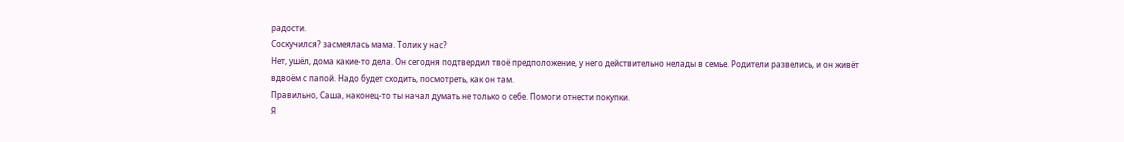радости.
Соскучился? засмеялась мама. Толик у нас?
Нет, ушёл, дома какие-то дела. Он сегодня подтвердил твоё предположение, у него действительно нелады в семье. Родители развелись, и он живёт вдвоём с папой. Надо будет сходить, посмотреть, как он там.
Правильно, Саша, наконец-то ты начал думать не только о себе. Помоги отнести покупки.
Я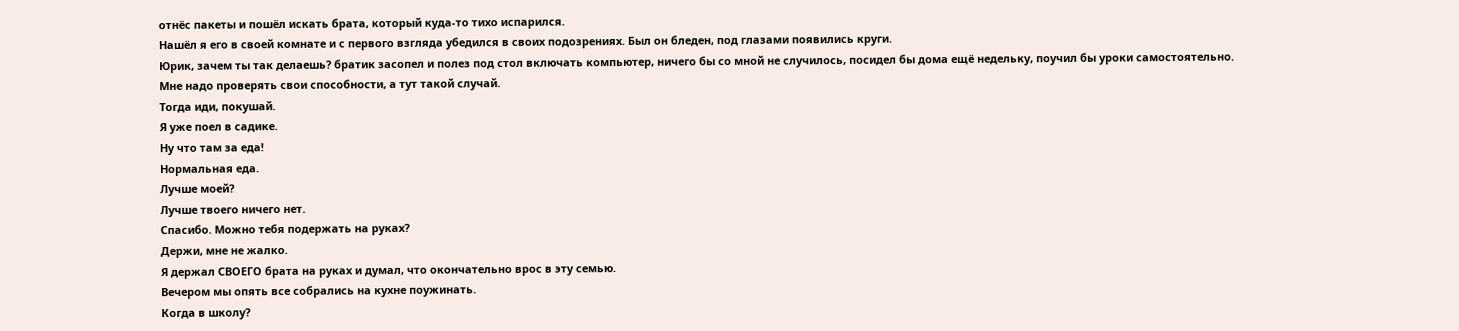отнёс пакеты и пошёл искать брата, который куда-то тихо испарился.
Нашёл я его в своей комнате и с первого взгляда убедился в своих подозрениях. Был он бледен, под глазами появились круги.
Юрик, зачем ты так делаешь? братик засопел и полез под стол включать компьютер, ничего бы со мной не случилось, посидел бы дома ещё недельку, поучил бы уроки самостоятельно.
Мне надо проверять свои способности, а тут такой случай.
Тогда иди, покушай.
Я уже поел в садике.
Ну что там за еда!
Нормальная еда.
Лучше моей?
Лучше твоего ничего нет.
Спасибо. Можно тебя подержать на руках?
Держи, мне не жалко.
Я держал СВОЕГО брата на руках и думал, что окончательно врос в эту семью.
Вечером мы опять все собрались на кухне поужинать.
Когда в школу?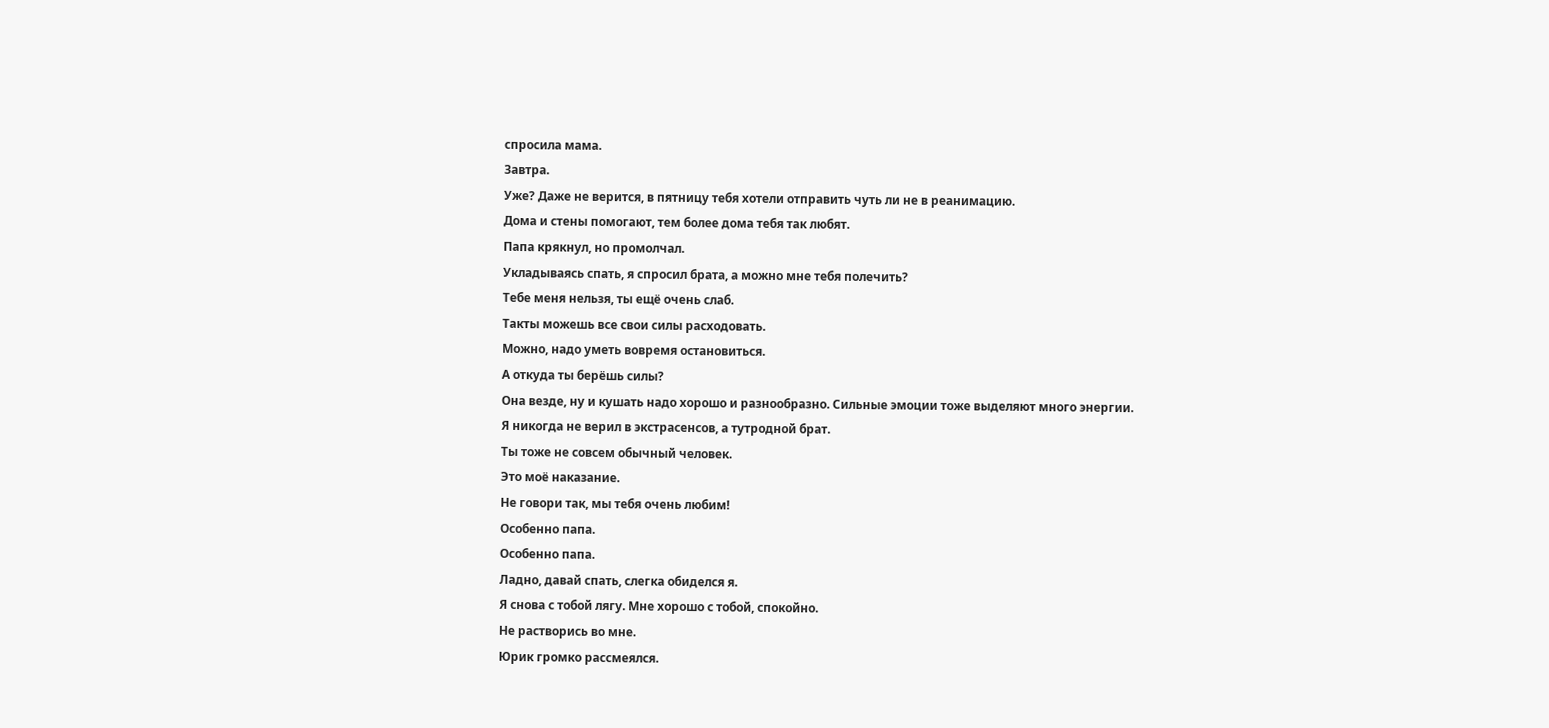спросила мама.
Завтра.
Уже? Даже не верится, в пятницу тебя хотели отправить чуть ли не в реанимацию.
Дома и стены помогают, тем более дома тебя так любят.
Папа крякнул, но промолчал.
Укладываясь спать, я спросил брата, а можно мне тебя полечить?
Тебе меня нельзя, ты ещё очень слаб.
Такты можешь все свои силы расходовать.
Можно, надо уметь вовремя остановиться.
А откуда ты берёшь силы?
Она везде, ну и кушать надо хорошо и разнообразно. Сильные эмоции тоже выделяют много энергии.
Я никогда не верил в экстрасенсов, а тутродной брат.
Ты тоже не совсем обычный человек.
Это моё наказание.
Не говори так, мы тебя очень любим!
Особенно папа.
Особенно папа.
Ладно, давай спать, слегка обиделся я.
Я снова с тобой лягу. Мне хорошо с тобой, спокойно.
Не растворись во мне.
Юрик громко рассмеялся.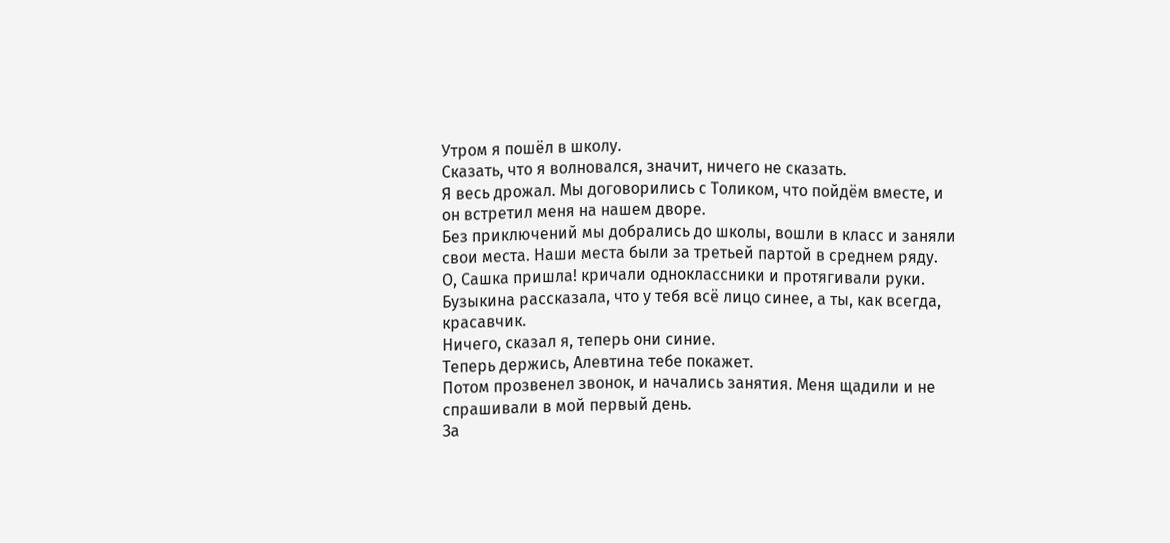Утром я пошёл в школу.
Сказать, что я волновался, значит, ничего не сказать.
Я весь дрожал. Мы договорились с Толиком, что пойдём вместе, и он встретил меня на нашем дворе.
Без приключений мы добрались до школы, вошли в класс и заняли свои места. Наши места были за третьей партой в среднем ряду.
О, Сашка пришла! кричали одноклассники и протягивали руки.
Бузыкина рассказала, что у тебя всё лицо синее, а ты, как всегда, красавчик.
Ничего, сказал я, теперь они синие.
Теперь держись, Алевтина тебе покажет.
Потом прозвенел звонок, и начались занятия. Меня щадили и не спрашивали в мой первый день.
За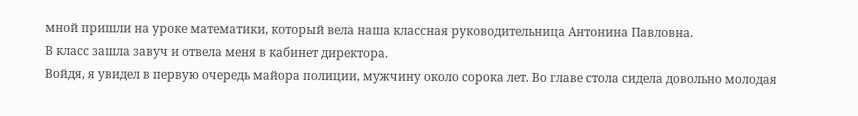мной пришли на уроке математики, который вела наша классная руководительница Антонина Павловна.
В класс зашла завуч и отвела меня в кабинет директора.
Войдя, я увидел в первую очередь майора полиции, мужчину около сорока лет. Во главе стола сидела довольно молодая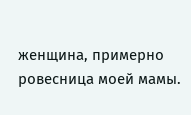женщина, примерно ровесница моей мамы.